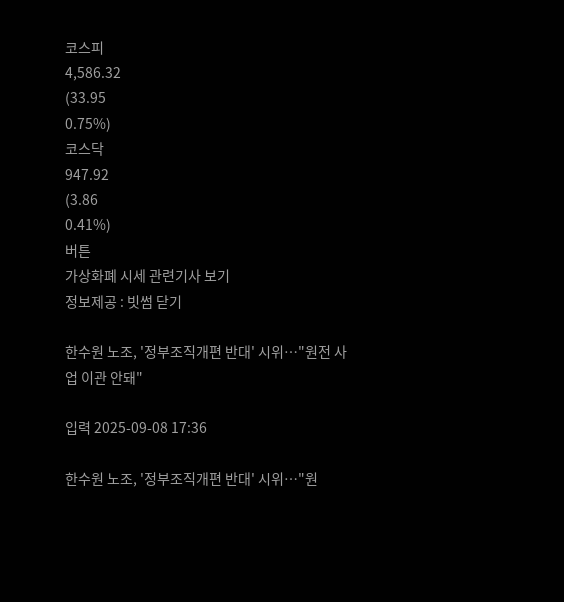코스피
4,586.32
(33.95
0.75%)
코스닥
947.92
(3.86
0.41%)
버튼
가상화폐 시세 관련기사 보기
정보제공 : 빗썸 닫기

한수원 노조, '정부조직개편 반대' 시위…"원전 사업 이관 안돼"

입력 2025-09-08 17:36

한수원 노조, '정부조직개편 반대' 시위…"원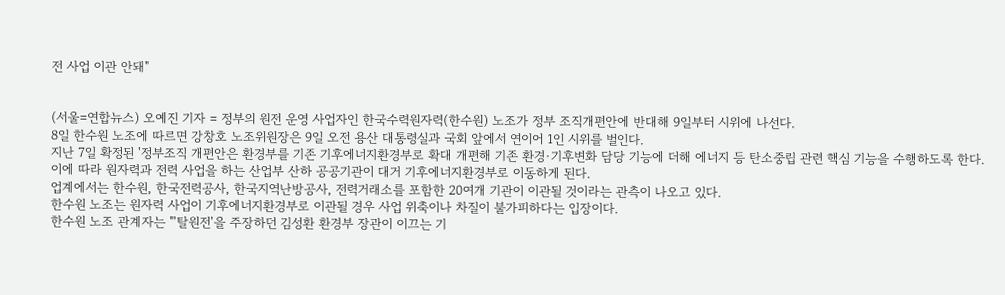전 사업 이관 안돼"


(서울=연합뉴스) 오예진 기자 = 정부의 원전 운영 사업자인 한국수력원자력(한수원) 노조가 정부 조직개편안에 반대해 9일부터 시위에 나선다.
8일 한수원 노조에 따르면 강창호 노조위원장은 9일 오전 용산 대통령실과 국회 앞에서 연이어 1인 시위를 벌인다.
지난 7일 확정된 '정부조직 개편안은 환경부를 기존 기후에너지환경부로 확대 개편해 기존 환경·기후변화 담당 기능에 더해 에너지 등 탄소중립 관련 핵심 기능을 수행하도록 한다.
이에 따라 원자력과 전력 사업을 하는 산업부 산하 공공기관이 대거 기후에너지환경부로 이동하게 된다.
업계에서는 한수원, 한국전력공사, 한국지역난방공사, 전력거래소를 포함한 20여개 기관이 이관될 것이라는 관측이 나오고 있다.
한수원 노조는 원자력 사업이 기후에너지환경부로 이관될 경우 사업 위축이나 차질이 불가피하다는 입장이다.
한수원 노조 관계자는 "'탈원전'을 주장하던 김성환 환경부 장관이 이끄는 기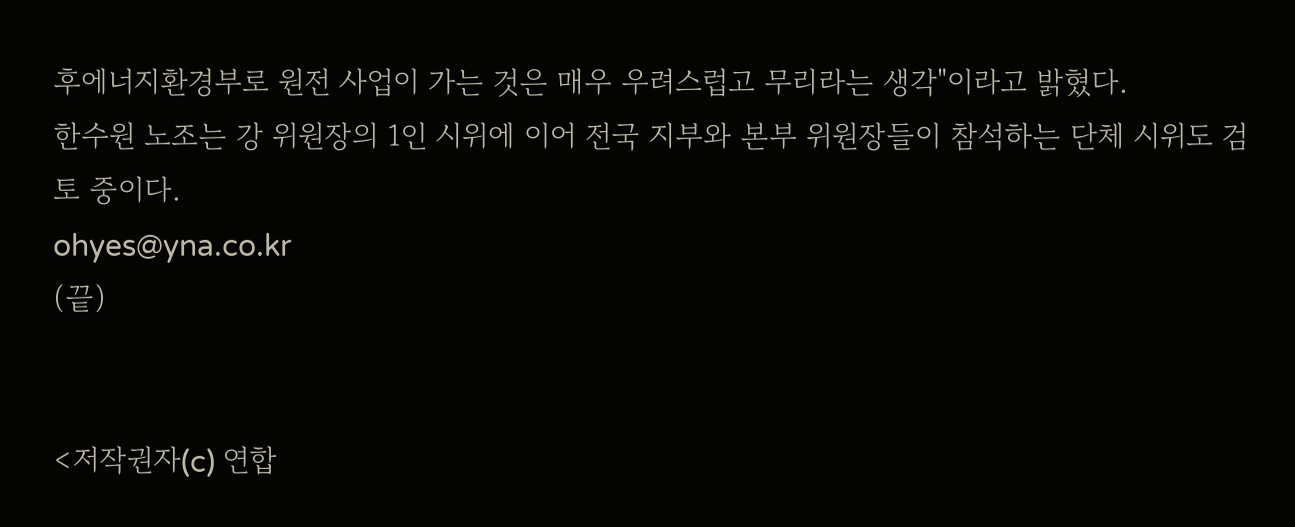후에너지환경부로 원전 사업이 가는 것은 매우 우려스럽고 무리라는 생각"이라고 밝혔다.
한수원 노조는 강 위원장의 1인 시위에 이어 전국 지부와 본부 위원장들이 참석하는 단체 시위도 검토 중이다.
ohyes@yna.co.kr
(끝)


<저작권자(c) 연합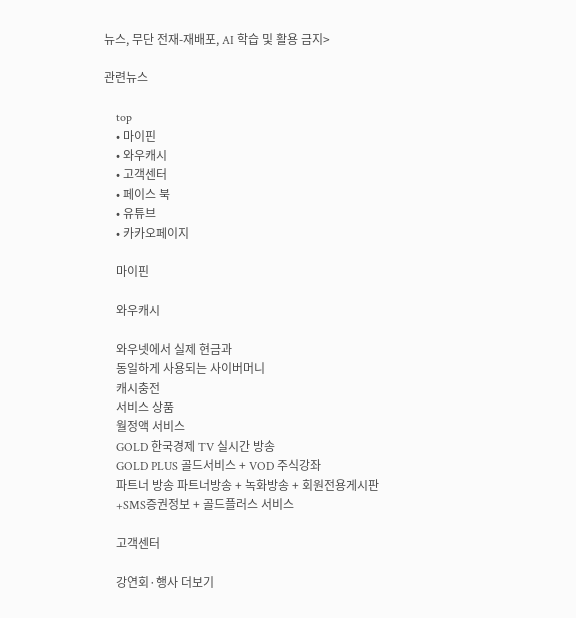뉴스, 무단 전재-재배포, AI 학습 및 활용 금지>

관련뉴스

    top
    • 마이핀
    • 와우캐시
    • 고객센터
    • 페이스 북
    • 유튜브
    • 카카오페이지

    마이핀

    와우캐시

    와우넷에서 실제 현금과
    동일하게 사용되는 사이버머니
    캐시충전
    서비스 상품
    월정액 서비스
    GOLD 한국경제 TV 실시간 방송
    GOLD PLUS 골드서비스 + VOD 주식강좌
    파트너 방송 파트너방송 + 녹화방송 + 회원전용게시판
    +SMS증권정보 + 골드플러스 서비스

    고객센터

    강연회·행사 더보기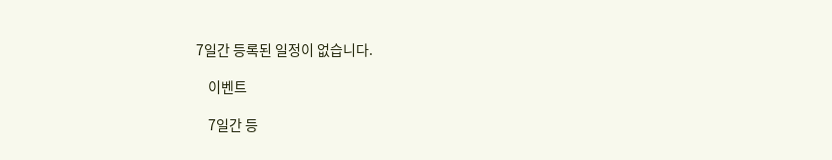7일간 등록된 일정이 없습니다.

    이벤트

    7일간 등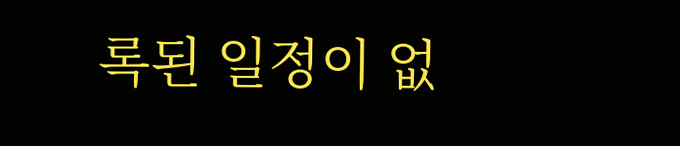록된 일정이 없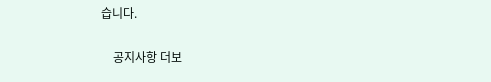습니다.

    공지사항 더보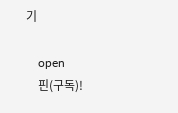기

    open
    핀(구독)!